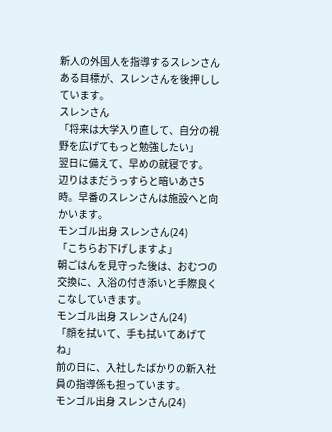新人の外国人を指導するスレンさん
ある目標が、スレンさんを後押ししています。
スレンさん
「将来は大学入り直して、自分の視野を広げてもっと勉強したい」
翌日に備えて、早めの就寝です。
辺りはまだうっすらと暗いあさ5時。早番のスレンさんは施設へと向かいます。
モンゴル出身 スレンさん(24)
「こちらお下げしますよ」
朝ごはんを見守った後は、おむつの交換に、入浴の付き添いと手際良くこなしていきます。
モンゴル出身 スレンさん(24)
「顔を拭いて、手も拭いてあげてね」
前の日に、入社したばかりの新入社員の指導係も担っています。
モンゴル出身 スレンさん(24)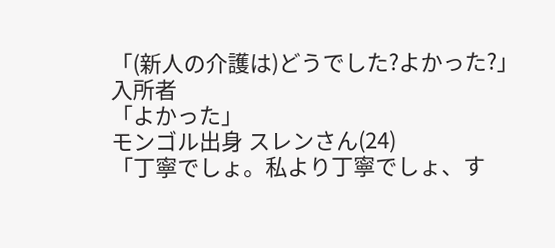「(新人の介護は)どうでした?よかった?」
入所者
「よかった」
モンゴル出身 スレンさん(24)
「丁寧でしょ。私より丁寧でしょ、す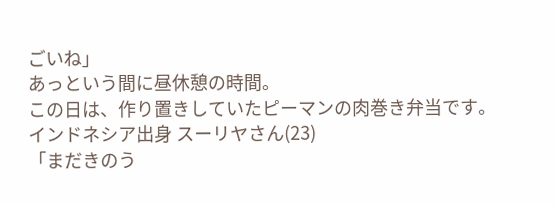ごいね」
あっという間に昼休憩の時間。
この日は、作り置きしていたピーマンの肉巻き弁当です。
インドネシア出身 スーリヤさん(23)
「まだきのう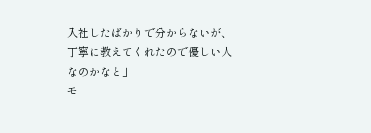入社したばかりで分からないが、丁寧に教えてくれたので優しい人なのかなと」
モ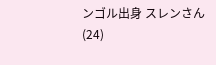ンゴル出身 スレンさん(24)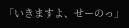「いきますよ、せーのっ」